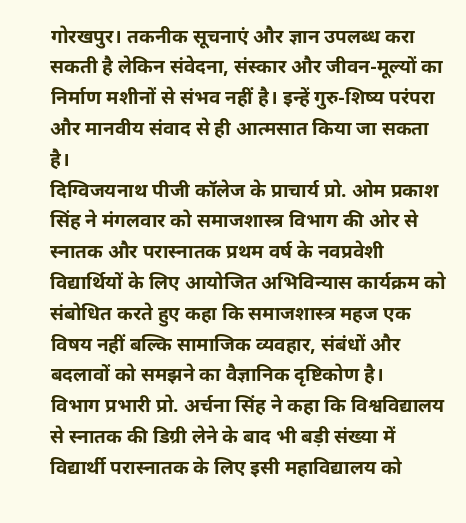गोरखपुर। तकनीक सूचनाएं और ज्ञान उपलब्ध करा सकती है लेकिन संवेदना, संस्कार और जीवन-मूल्यों का निर्माण मशीनों से संभव नहीं है। इन्हें गुरु-शिष्य परंपरा और मानवीय संवाद से ही आत्मसात किया जा सकता है।
दिग्विजयनाथ पीजी कॉलेज के प्राचार्य प्रो. ओम प्रकाश सिंह ने मंगलवार को समाजशास्त्र विभाग की ओर से स्नातक और परास्नातक प्रथम वर्ष के नवप्रवेशी विद्यार्थियों के लिए आयोजित अभिविन्यास कार्यक्रम को संबोधित करते हुए कहा कि समाजशास्त्र महज एक विषय नहीं बल्कि सामाजिक व्यवहार, संबंधों और बदलावों को समझने का वैज्ञानिक दृष्टिकोण है।
विभाग प्रभारी प्रो. अर्चना सिंह ने कहा कि विश्वविद्यालय से स्नातक की डिग्री लेने के बाद भी बड़ी संख्या में विद्यार्थी परास्नातक के लिए इसी महाविद्यालय को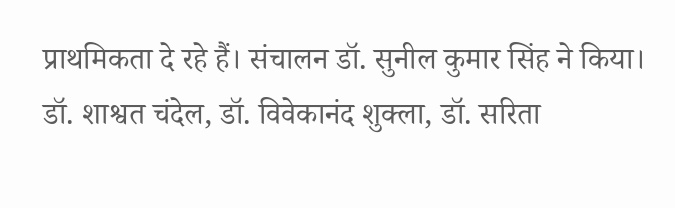प्राथमिकता दे रहे हैं। संचालन डॉ. सुनील कुमार सिंह ने किया। डॉ. शाश्वत चंदेल, डॉ. विवेकानंद शुक्ला, डॉ. सरिता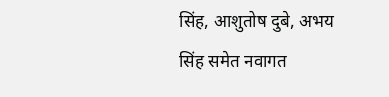सिंह, आशुतोष दुबे, अभय सिंह समेत नवागत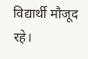विद्यार्थी मौजूद रहे।